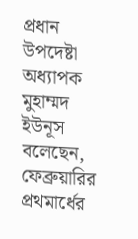প্রধান উপদেষ্টা অধ্যাপক মুহাম্মদ ইউনূস বলেছেন, ফেব্রুয়ারির প্রথমার্ধের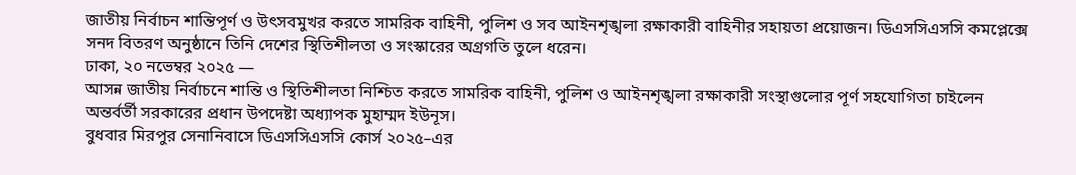জাতীয় নির্বাচন শান্তিপূর্ণ ও উৎসবমুখর করতে সামরিক বাহিনী, পুলিশ ও সব আইনশৃঙ্খলা রক্ষাকারী বাহিনীর সহায়তা প্রয়োজন। ডিএসসিএসসি কমপ্লেক্সে সনদ বিতরণ অনুষ্ঠানে তিনি দেশের স্থিতিশীলতা ও সংস্কারের অগ্রগতি তুলে ধরেন।
ঢাকা, ২০ নভেম্বর ২০২৫ —
আসন্ন জাতীয় নির্বাচনে শান্তি ও স্থিতিশীলতা নিশ্চিত করতে সামরিক বাহিনী, পুলিশ ও আইনশৃঙ্খলা রক্ষাকারী সংস্থাগুলোর পূর্ণ সহযোগিতা চাইলেন অন্তর্বর্তী সরকারের প্রধান উপদেষ্টা অধ্যাপক মুহাম্মদ ইউনূস।
বুধবার মিরপুর সেনানিবাসে ডিএসসিএসসি কোর্স ২০২৫–এর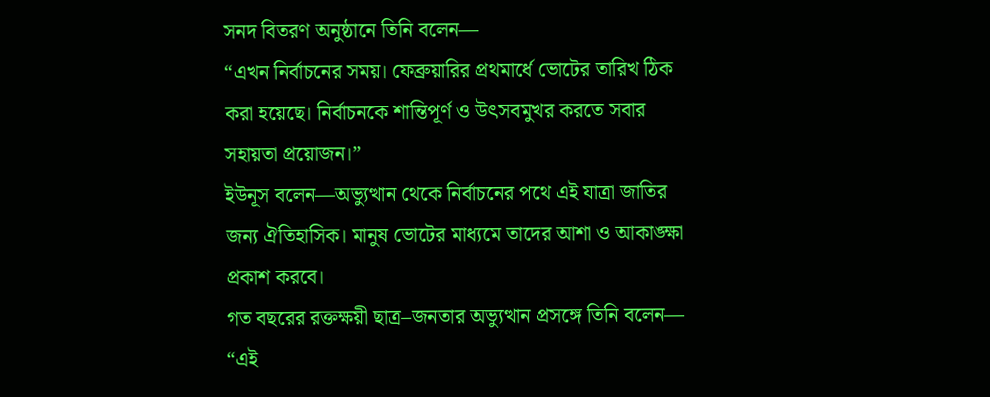সনদ বিতরণ অনুষ্ঠানে তিনি বলেন—
“এখন নির্বাচনের সময়। ফেব্রুয়ারির প্রথমার্ধে ভোটের তারিখ ঠিক করা হয়েছে। নির্বাচনকে শান্তিপূর্ণ ও উৎসবমুখর করতে সবার সহায়তা প্রয়োজন।”
ইউনূস বলেন—অভ্যুত্থান থেকে নির্বাচনের পথে এই যাত্রা জাতির জন্য ঐতিহাসিক। মানুষ ভোটের মাধ্যমে তাদের আশা ও আকাঙ্ক্ষা প্রকাশ করবে।
গত বছরের রক্তক্ষয়ী ছাত্র–জনতার অভ্যুত্থান প্রসঙ্গে তিনি বলেন—
“এই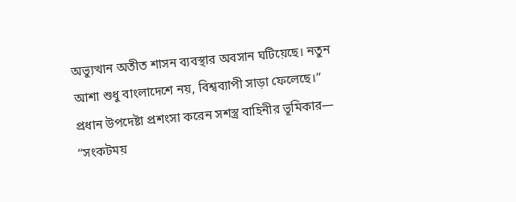অভ্যুত্থান অতীত শাসন ব্যবস্থার অবসান ঘটিয়েছে। নতুন আশা শুধু বাংলাদেশে নয়, বিশ্বব্যাপী সাড়া ফেলেছে।”
প্রধান উপদেষ্টা প্রশংসা করেন সশস্ত্র বাহিনীর ভূমিকার—
“সংকটময়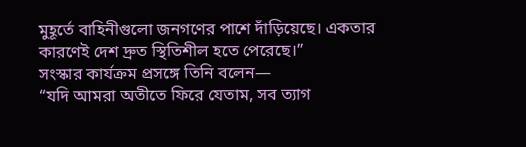মুহূর্তে বাহিনীগুলো জনগণের পাশে দাঁড়িয়েছে। একতার কারণেই দেশ দ্রুত স্থিতিশীল হতে পেরেছে।”
সংস্কার কার্যক্রম প্রসঙ্গে তিনি বলেন—
“যদি আমরা অতীতে ফিরে যেতাম, সব ত্যাগ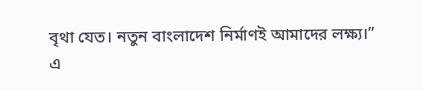বৃথা যেত। নতুন বাংলাদেশ নির্মাণই আমাদের লক্ষ্য।”
এ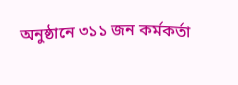অনুষ্ঠানে ৩১১ জন কর্মকর্তা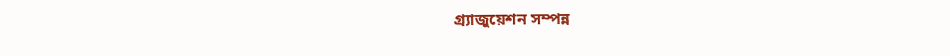গ্র্যাজুয়েশন সম্পন্ন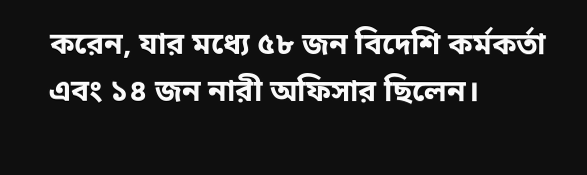করেন, যার মধ্যে ৫৮ জন বিদেশি কর্মকর্তা এবং ১৪ জন নারী অফিসার ছিলেন।